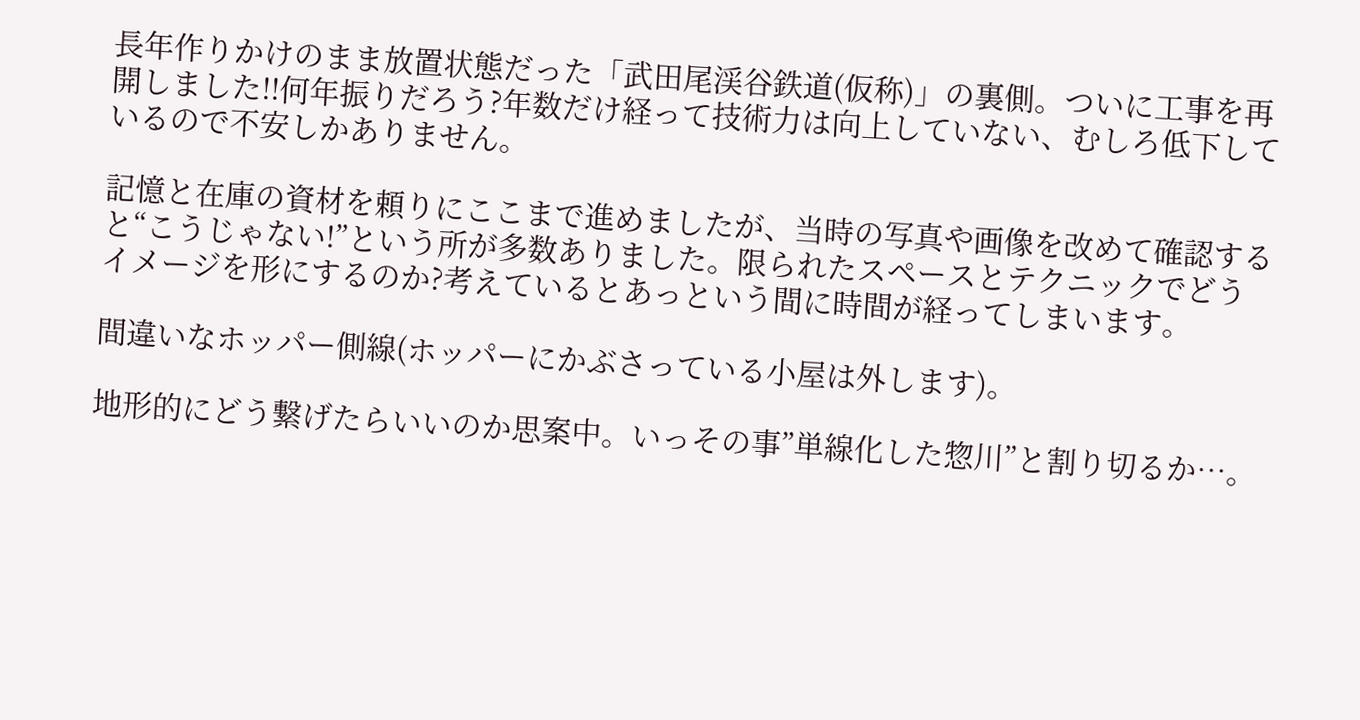長年作りかけのまま放置状態だった「武田尾渓谷鉄道(仮称)」の裏側。ついに工事を再開しました!!何年振りだろう?年数だけ経って技術力は向上していない、むしろ低下しているので不安しかありません。

記憶と在庫の資材を頼りにここまで進めましたが、当時の写真や画像を改めて確認すると“こうじゃない!”という所が多数ありました。限られたスペースとテクニックでどうイメージを形にするのか?考えているとあっという間に時間が経ってしまいます。

間違いなホッパー側線(ホッパーにかぶさっている小屋は外します)。

地形的にどう繋げたらいいのか思案中。いっその事”単線化した惣川”と割り切るか…。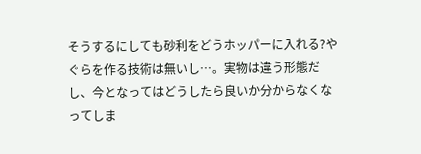そうするにしても砂利をどうホッパーに入れる?やぐらを作る技術は無いし…。実物は違う形態だし、今となってはどうしたら良いか分からなくなってしま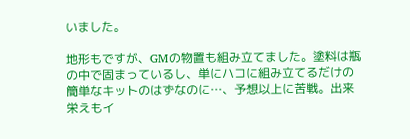いました。

地形もですが、GMの物置も組み立てました。塗料は瓶の中で固まっているし、単にハコに組み立てるだけの簡単なキットのはずなのに…、予想以上に苦戦。出来栄えもイ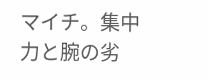マイチ。集中力と腕の劣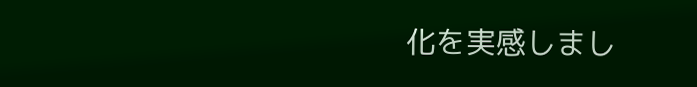化を実感しまし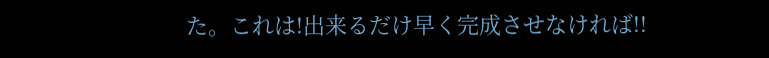た。これは!出来るだけ早く完成させなければ!!